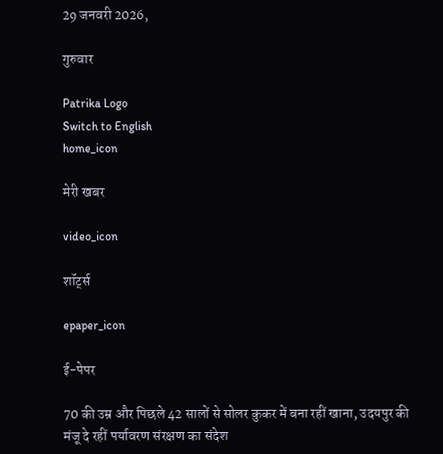29 जनवरी 2026,

गुरुवार

Patrika Logo
Switch to English
home_icon

मेरी खबर

video_icon

शॉर्ट्स

epaper_icon

ई-पेपर

70 की उम्र और पिछले 42 सालों से सोलर कुकर में बना रहीं खाना, उदयपुर की मंजू दे रहीं पर्यावरण संरक्षण का संदेश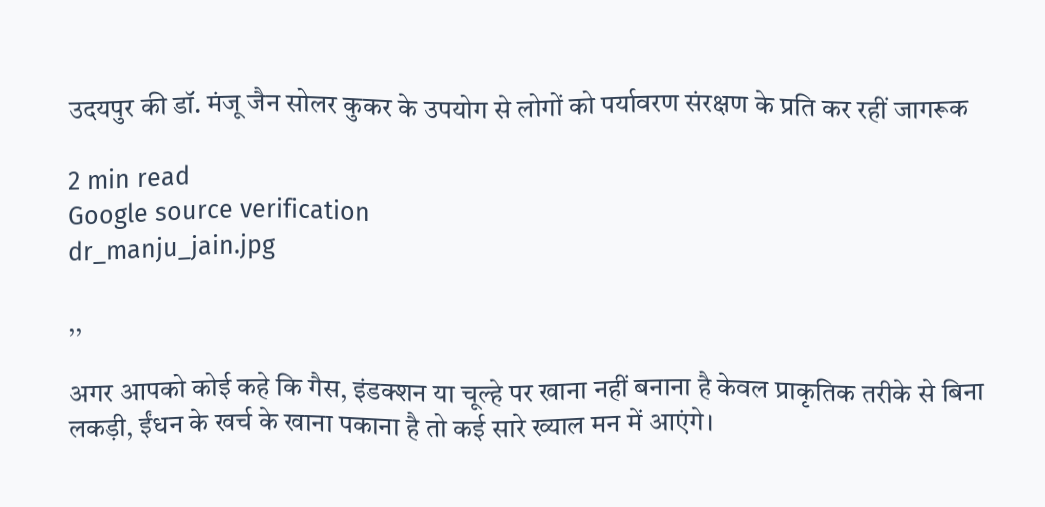उदयपुर की डॉ. मंजू जैन सोलर कुकर के उपयोग से लोगों को पर्यावरण संरक्षण के प्रति कर रहीं जागरूक

2 min read
Google source verification
dr_manju_jain.jpg

,,

अगर आपको कोई कहे कि गैस, इंडक्शन या चूल्हे पर खाना नहीं बनाना है केवल प्राकृतिक तरीके से बिना लकड़ी, ईंधन के खर्च के खाना पकाना है तो कई सारे ख्याल मन में आएंगे।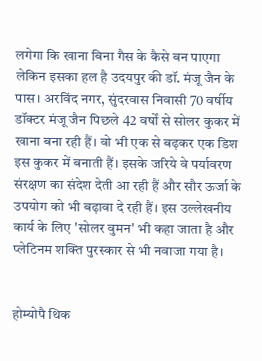लगेगा कि खाना बिना गैस के कैसे बन पाएगा लेकिन इसका हल है उदयपुर की डॉ. मंजू जैन के पास। अरविंद नगर, सुंदरवास निवासी 70 वर्षीय डॉक्टर मंजू जैन पिछले 42 वर्षों से सोलर कुकर में खाना बना रही हैं। वो भी एक से बढ़कर एक डिश इस कुकर में बनाती हैं। इसके जरिये वे पर्यावरण संरक्षण का संदेश देती आ रही हैं और सौर ऊर्जा के उपयोग को भी बढ़ावा दे रही हैं। इस उल्लेखनीय कार्य के लिए 'सोलर वुमन' भी कहा जाता है और प्लेटिनम शक्ति पुरस्कार से भी नवाजा गया है।


होम्योपै थिक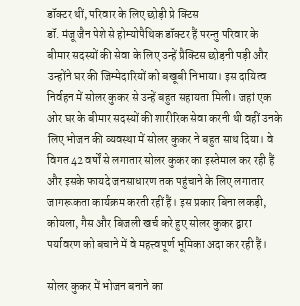डॉक्टर थीं, परिवार के लिए छोड़ी प्रे क्टिस
डॉ. मंजू जैन पेशे से होम्योपैथिक डॉक्टर हैं परन्तु परिवार के बीमार सदस्यों की सेवा के लिए उन्हें प्रैक्टिस छोड़नी पड़ी और उन्होंने घर की जिम्मेदारियों को बखूबी निभाया। इस दायित्व निर्वहन में सोलर कुकर से उन्हें बहुत सहायता मिली। जहां एक ओर घर के बीमार सदस्यों की शारीरिक सेवा करनी थी वहीं उनके लिए भोजन की व्यवस्था में सोलर कुकर ने बहुत साथ दिया। वे विगत 42 वर्षों से लगातार सोलर कुकर का इस्तेमाल कर रही हैं और इसके फायदे जनसाधारण तक पहुंचाने के लिए लगातार जागरूकता कार्यक्रम करती रहीं हैं। इस प्रकार बिना लकड़ी, कोयला, गैस और बिजली खर्च करे हुए सोलर कुकर द्वारा पर्यावरण को बचाने में वे महत्त्वपूर्ण भूमिका अदा कर रही हैं।

सोलर कुकर में भोजन बनाने का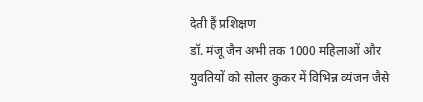देती हैं प्रशिक्षण
डॉ. मंजू जैन अभी तक 1000 महिलाओं और युवतियों को सोलर कुकर में विभिन्न व्यंजन जैसे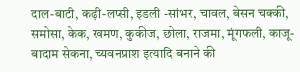दाल-बाटी, कढ़ी-लप्सी, इडली -सांभर, चावल, बेसन चक्की, समोसा, केक, खमण, कुकीज, छोला, राजमा, मूंगफली, काजू-बादाम सेकना, च्यवनप्राश इत्यादि बनाने की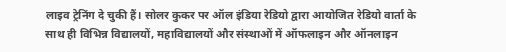लाइव ट्रेनिंग दे चुकी हैं। सोलर कुकर पर ऑल इंडिया रेडियो द्वारा आयोजित रेडियो वार्ता के साथ ही विभिन्न विद्यालयों, महाविद्यालयों और संस्थाओं में ऑफलाइन और ऑनलाइन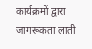कार्यक्रमों द्वारा जागरूकता लाती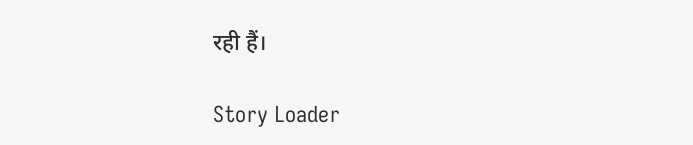रही हैं।

Story Loader